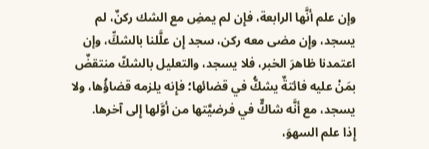وإن علم أنَّها الرابعة، فإِن لم يمضِ مع الشك ركنٌ، لم يسجد، وإِن مضى معه ركن، سجد إِن علَّلنا بالشكِّ، وإن اعتمدنا ظاهرَ الخبر، فلا يسجد، والتعليل بالشكّ منتقضٌ بمَنْ عليه فائتةٌ يشكُّ في قضائها؛ فإِنه يلزمه قضاؤُها، ولا يسجد، مع أنَّه شاكٌّ في فرضيَّتها من أوَّلها إِلى آخرها.
إِذا علم السهوَ،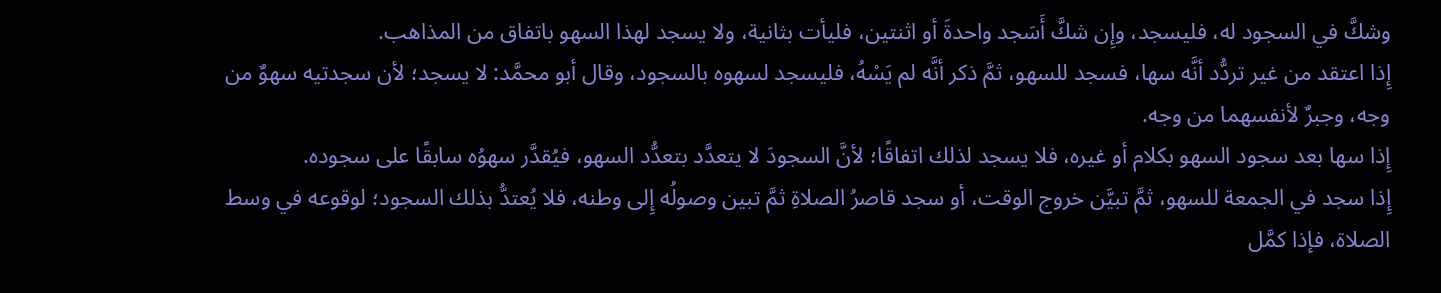وشكَّ في السجود له، فليسجد، وإِن شكَّ أَسَجد واحدةَ أو اثنتين، فليأت بثانية، ولا يسجد لهذا السهو باتفاق من المذاهب.
إِذا اعتقد من غير تردُّد أنَّه سها، فسجد للسهو، ثمَّ ذكر أنَّه لم يَسْهُ، فليسجد لسهوه بالسجود، وقال أبو محمَّد: لا يسجد؛ لأن سجدتيه سهوٌ من وجه، وجبرٌ لأنفسهما من وجه.
إِذا سها بعد سجود السهو بكلام أو غيره، فلا يسجد لذلك اتفاقًا؛ لأنَّ السجودَ لا يتعدَّد بتعدُّد السهو، فيُقدَّر سهوُه سابقًا على سجوده.
إِذا سجد في الجمعة للسهو، ثمَّ تبيَّن خروج الوقت، أو سجد قاصرُ الصلاةِ ثمَّ تبين وصولُه إِلى وطنه، فلا يُعتدُّ بذلك السجود؛ لوقوعه في وسط الصلاة، فإذا كمَّل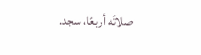صلاتَه أربعًا، سجد.